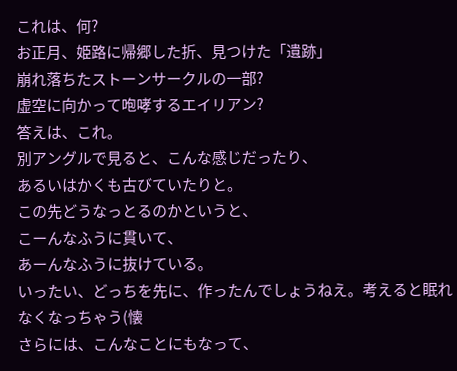これは、何?
お正月、姫路に帰郷した折、見つけた「遺跡」
崩れ落ちたストーンサークルの一部?
虚空に向かって咆哮するエイリアン?
答えは、これ。
別アングルで見ると、こんな感じだったり、
あるいはかくも古びていたりと。
この先どうなっとるのかというと、
こーんなふうに貫いて、
あーんなふうに抜けている。
いったい、どっちを先に、作ったんでしょうねえ。考えると眠れなくなっちゃう(懐
さらには、こんなことにもなって、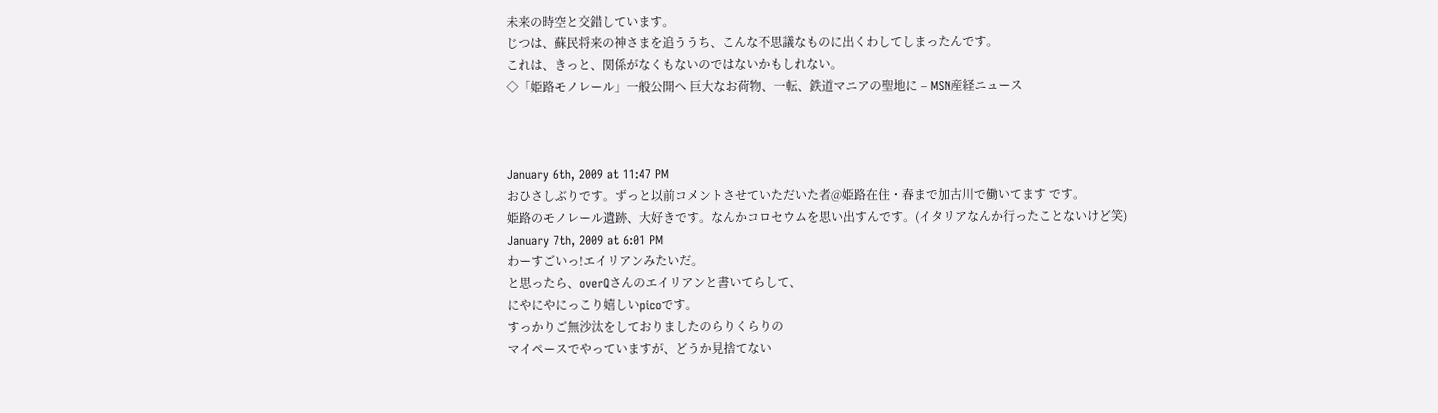未来の時空と交錯しています。
じつは、蘇民将来の神さまを追ううち、こんな不思議なものに出くわしてしまったんです。
これは、きっと、関係がなくもないのではないかもしれない。
◇「姫路モノレール」一般公開へ 巨大なお荷物、一転、鉄道マニアの聖地に – MSN産経ニュース



January 6th, 2009 at 11:47 PM
おひさしぶりです。ずっと以前コメントさせていただいた者@姫路在住・春まで加古川で働いてます です。
姫路のモノレール遺跡、大好きです。なんかコロセウムを思い出すんです。(イタリアなんか行ったことないけど笑)
January 7th, 2009 at 6:01 PM
わーすごいっ!エイリアンみたいだ。
と思ったら、overQさんのエイリアンと書いてらして、
にやにやにっこり嬉しいpicoです。
すっかりご無沙汰をしておりましたのらりくらりの
マイペースでやっていますが、どうか見捨てない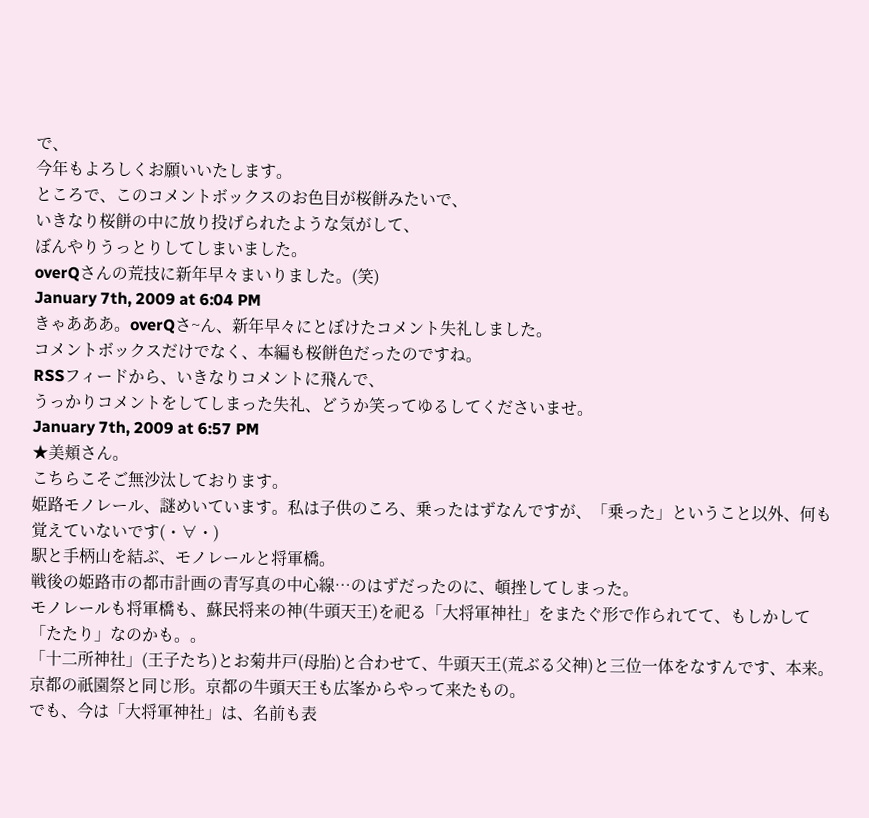で、
今年もよろしくお願いいたします。
ところで、このコメントボックスのお色目が桜餅みたいで、
いきなり桜餅の中に放り投げられたような気がして、
ぼんやりうっとりしてしまいました。
overQさんの荒技に新年早々まいりました。(笑)
January 7th, 2009 at 6:04 PM
きゃあああ。overQさ~ん、新年早々にとぼけたコメント失礼しました。
コメントボックスだけでなく、本編も桜餅色だったのですね。
RSSフィードから、いきなりコメントに飛んで、
うっかりコメントをしてしまった失礼、どうか笑ってゆるしてくださいませ。
January 7th, 2009 at 6:57 PM
★美頬さん。
こちらこそご無沙汰しております。
姫路モノレール、謎めいています。私は子供のころ、乗ったはずなんですが、「乗った」ということ以外、何も覚えていないです(・∀・)
駅と手柄山を結ぶ、モノレールと将軍橋。
戦後の姫路市の都市計画の青写真の中心線…のはずだったのに、頓挫してしまった。
モノレールも将軍橋も、蘇民将来の神(牛頭天王)を祀る「大将軍神社」をまたぐ形で作られてて、もしかして「たたり」なのかも。。
「十二所神社」(王子たち)とお菊井戸(母胎)と合わせて、牛頭天王(荒ぶる父神)と三位一体をなすんです、本来。
京都の祇園祭と同じ形。京都の牛頭天王も広峯からやって来たもの。
でも、今は「大将軍神社」は、名前も表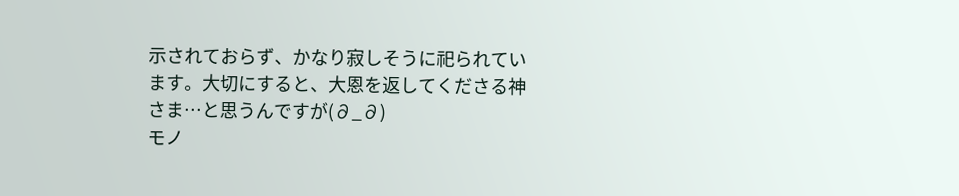示されておらず、かなり寂しそうに祀られています。大切にすると、大恩を返してくださる神さま…と思うんですが(∂_∂)
モノ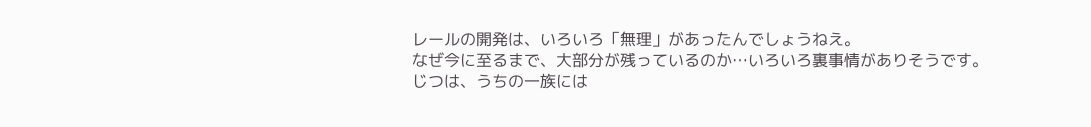レールの開発は、いろいろ「無理」があったんでしょうねえ。
なぜ今に至るまで、大部分が残っているのか…いろいろ裏事情がありそうです。
じつは、うちの一族には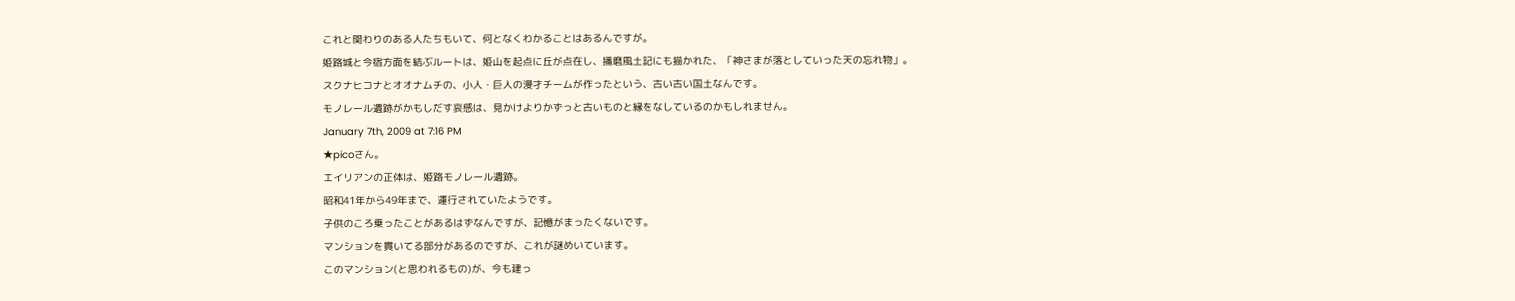これと関わりのある人たちもいて、何となくわかることはあるんですが。
姫路城と今宿方面を結ぶルートは、姫山を起点に丘が点在し、播磨風土記にも描かれた、「神さまが落としていった天の忘れ物」。
スクナヒコナとオオナムチの、小人・巨人の漫才チームが作ったという、古い古い国土なんです。
モノレール遺跡がかもしだす哀感は、見かけよりかずっと古いものと縁をなしているのかもしれません。
January 7th, 2009 at 7:16 PM
★picoさん。
エイリアンの正体は、姫路モノレール遺跡。
昭和41年から49年まで、運行されていたようです。
子供のころ乗ったことがあるはずなんですが、記憶がまったくないです。
マンションを貫いてる部分があるのですが、これが謎めいています。
このマンション(と思われるもの)が、今も建っ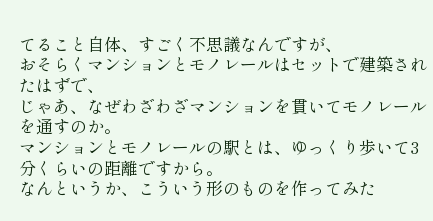てること自体、すごく不思議なんですが、
おそらくマンションとモノレールはセットで建築されたはずで、
じゃあ、なぜわざわざマンションを貫いてモノレールを通すのか。
マンションとモノレールの駅とは、ゆっくり歩いて3分くらいの距離ですから。
なんというか、こういう形のものを作ってみた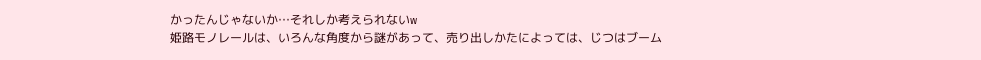かったんじゃないか…それしか考えられないw
姫路モノレールは、いろんな角度から謎があって、売り出しかたによっては、じつはブーム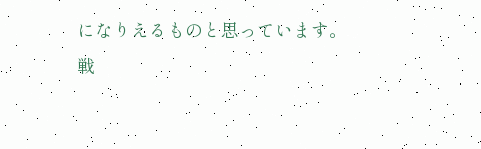になりえるものと思っています。
戦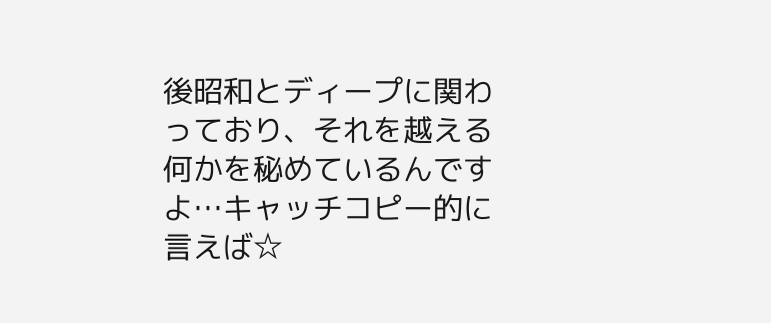後昭和とディープに関わっており、それを越える何かを秘めているんですよ…キャッチコピー的に言えば☆